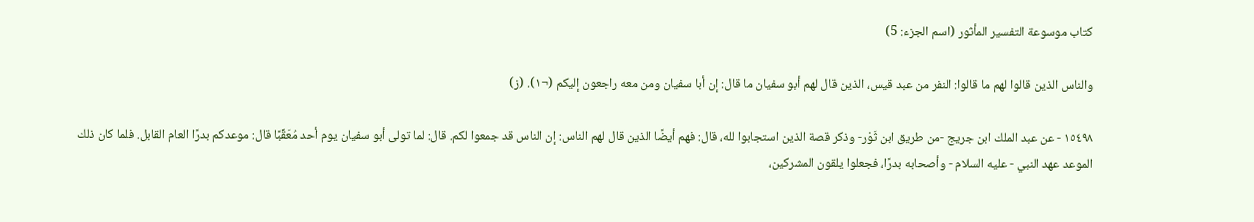كتاب موسوعة التفسير المأثور (اسم الجزء: 5)

والناس الذين قالوا لهم ما قالوا: النفر من عبد قيس، الذين قال لهم أبو سفيان ما قال: إن أبا سفيان ومن معه راجعون إليكم (¬١). (ز)

١٥٤٩٨ - عن عبد الملك ابن جريج -من طريق ابن ثَوْر- وذكر قصة الذين استجابوا لله، قال: فهم أيضًا الذين قال لهم الناس: إن الناس قد جمعوا لكم. قال: لما تولى أبو سفيان يوم أحد مُعَقِّبًا قال: موعدكم بدرًا العام القابل. فلما كان ذلك الموعد عهد النبي - عليه السلام - وأصحابه بدرًا، فجعلوا يلقون المشركين،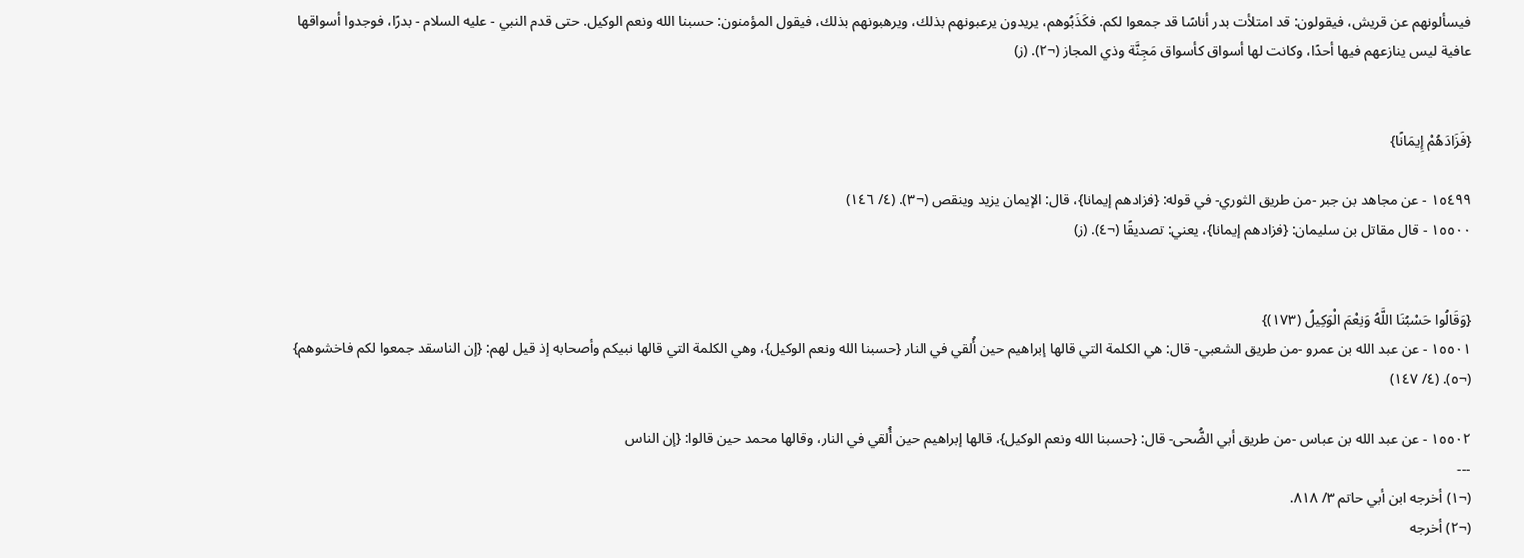فيسألونهم عن قريش، فيقولون: قد امتلأت بدر أناسًا قد جمعوا لكم. فكَذَبُوهم، يريدون يرعبونهم بذلك، ويرهبونهم بذلك، فيقول المؤمنون: حسبنا الله ونعم الوكيل. حتى قدم النبي - عليه السلام - بدرًا، فوجدوا أسواقها عافية ليس ينازعهم فيها أحدًا، وكانت لها أسواق كأسواق مَجِنَّة وذي المجاز (¬٢). (ز)


{فَزَادَهُمْ إِيمَانًا}

١٥٤٩٩ - عن مجاهد بن جبر -من طريق الثوري- في قوله: {فزادهم إيمانا}، قال: الإيمان يزيد وينقص (¬٣). (٤/ ١٤٦)
١٥٥٠٠ - قال مقاتل بن سليمان: {فزادهم إيمانا}، يعني: تصديقًا (¬٤). (ز)


{وَقَالُوا حَسْبُنَا اللَّهُ وَنِعْمَ الْوَكِيلُ (١٧٣)}
١٥٥٠١ - عن عبد الله بن عمرو -من طريق الشعبي- قال: هي الكلمة التي قالها إبراهيم حين أُلقي في النار {حسبنا الله ونعم الوكيل}، وهي الكلمة التي قالها نبيكم وأصحابه إذ قيل لهم: {إن الناسقد جمعوا لكم فاخشوهم} (¬٥). (٤/ ١٤٧)

١٥٥٠٢ - عن عبد الله بن عباس -من طريق أبي الضُّحى- قال: {حسبنا الله ونعم الوكيل}، قالها إبراهيم حين أُلقي في النار، وقالها محمد حين قالوا: {إن الناس
---
(¬١) أخرجه ابن أبي حاتم ٣/ ٨١٨.
(¬٢) أخرجه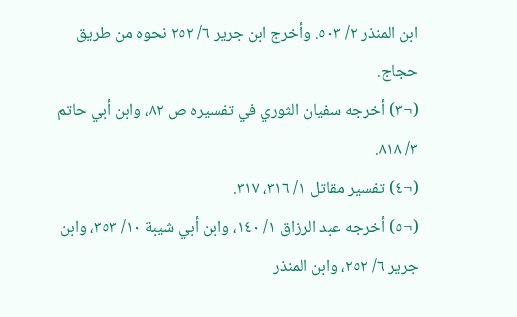ابن المنذر ٢/ ٥٠٣. وأخرج ابن جرير ٦/ ٢٥٢ نحوه من طريق حجاج.
(¬٣) أخرجه سفيان الثوري في تفسيره ص ٨٢، وابن أبي حاتم ٣/ ٨١٨.
(¬٤) تفسير مقاتل ١/ ٣١٦، ٣١٧.
(¬٥) أخرجه عبد الرزاق ١/ ١٤٠، وابن أبي شيبة ١٠/ ٣٥٣، وابن جرير ٦/ ٢٥٢، وابن المنذر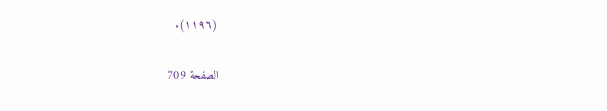(١١٩٦).

الصفحة 709